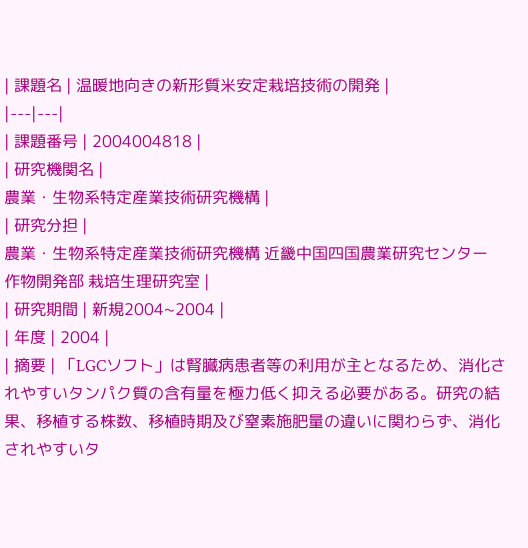| 課題名 | 温暖地向きの新形質米安定栽培技術の開発 |
|---|---|
| 課題番号 | 2004004818 |
| 研究機関名 |
農業・生物系特定産業技術研究機構 |
| 研究分担 |
農業・生物系特定産業技術研究機構 近畿中国四国農業研究センター 作物開発部 栽培生理研究室 |
| 研究期間 | 新規2004~2004 |
| 年度 | 2004 |
| 摘要 | 「LGCソフト」は腎臓病患者等の利用が主となるため、消化されやすいタンパク質の含有量を極力低く抑える必要がある。研究の結果、移植する株数、移植時期及び窒素施肥量の違いに関わらず、消化されやすいタ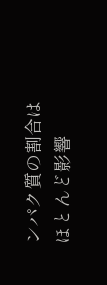ンパク質の割合はほとんど影響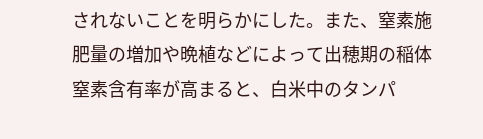されないことを明らかにした。また、窒素施肥量の増加や晩植などによって出穂期の稲体窒素含有率が高まると、白米中のタンパ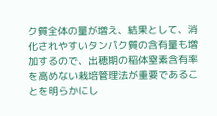ク質全体の量が増え、結果として、消化されやすいタンパク質の含有量も増加するので、出穂期の稲体窒素含有率を高めない栽培管理法が重要であることを明らかにし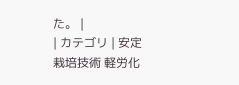た。 |
| カテゴリ | 安定栽培技術 軽労化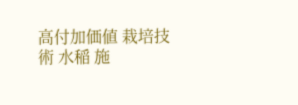高付加価値 栽培技術 水稲 施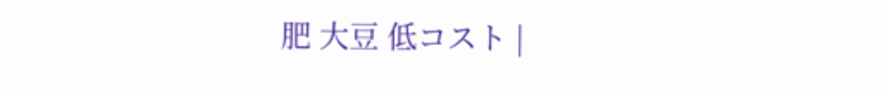肥 大豆 低コスト |